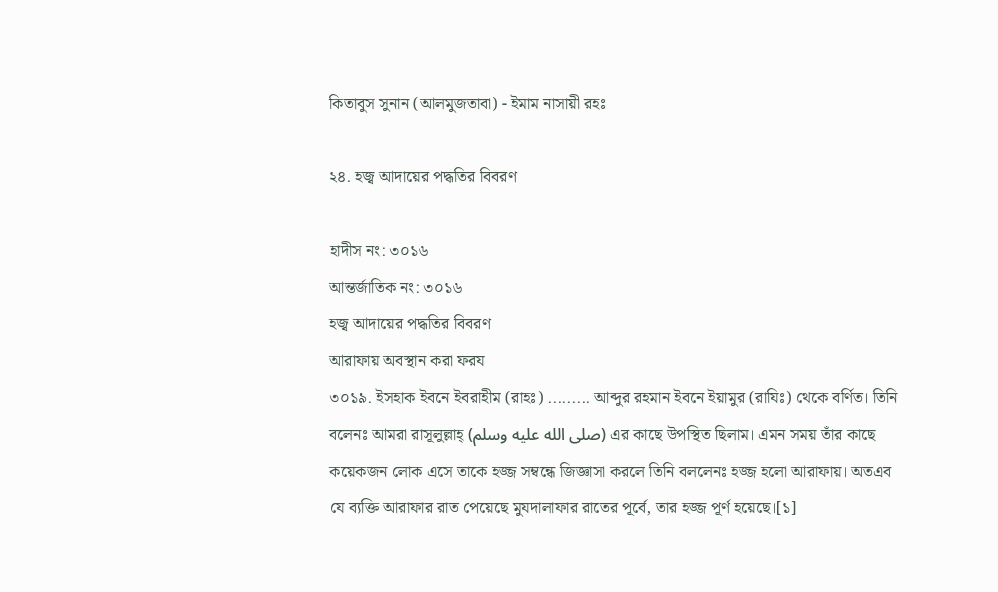কিতাবুস সুনান (আলমুজতাবা) - ইমাম নাসায়ী রহঃ

২৪. হজ্ব আদায়ের পদ্ধতির বিবরণ

হাদীস নং: ৩০১৬
আন্তর্জাতিক নং: ৩০১৬
হজ্ব আদায়ের পদ্ধতির বিবরণ
আরাফায় অবস্থান করা ফরয
৩০১৯. ইসহাক ইবনে ইবরাহীম (রাহঃ) ......... আব্দুর রহমান ইবনে ইয়ামুর (রাযিঃ) থেকে বর্ণিত। তিনি বলেনঃ আমরা রাসূলুল্লাহ্ (صلى الله عليه وسلم) এর কাছে উপস্থিত ছিলাম। এমন সময় তাঁর কাছে কয়েকজন লোক এসে তাকে হজ্জ সম্বন্ধে জিজ্ঞাসা করলে তিনি বললেনঃ হজ্জ হলো আরাফায়। অতএব যে ব্যক্তি আরাফার রাত পেয়েছে মুযদালাফার রাতের পূর্বে, তার হজ্জ পূর্ণ হয়েছে।[১]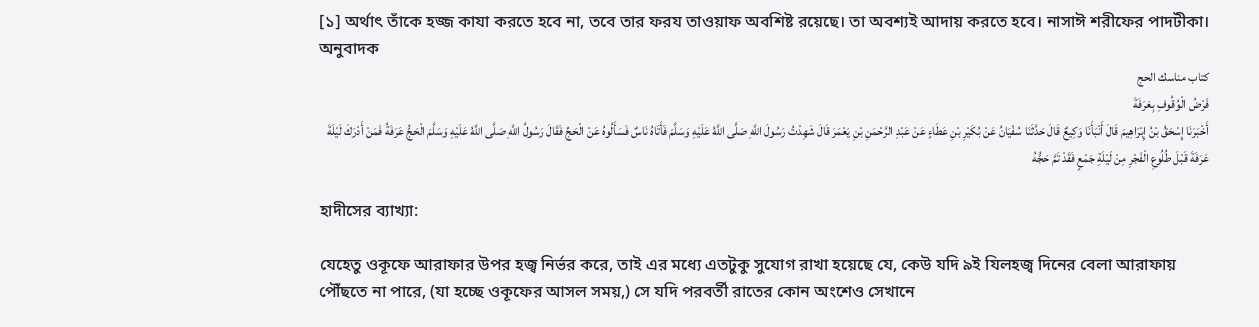[১] অর্থাৎ তাঁকে হজ্জ কাযা করতে হবে না, তবে তার ফরয তাওয়াফ অবশিষ্ট রয়েছে। তা অবশ্যই আদায় করতে হবে। নাসাঈ শরীফের পাদটীকা। অনুবাদক
كتاب مناسك الحج
فَرْضُ الْوُقُوفِ بِعَرَفَةَ
أَخْبَرَنَا إِسْحَقُ بْنُ إِبْرَاهِيمَ قَالَ أَنْبَأَنَا وَكِيعٌ قَالَ حَدَّثَنَا سُفْيَانُ عَنْ بُكَيْرِ بْنِ عَطَاءٍ عَنْ عَبْدِ الرَّحْمَنِ بْنِ يَعْمَرَ قَالَ شَهِدْتُ رَسُولَ اللَّهِ صَلَّى اللَّهُ عَلَيْهِ وَسَلَّمَ فَأَتَاهُ نَاسٌ فَسَأَلُوهُ عَنْ الْحَجِّ فَقَالَ رَسُولُ اللَّهِ صَلَّى اللَّهُ عَلَيْهِ وَسَلَّمَ الْحَجُّ عَرَفَةُ فَمَنْ أَدْرَكَ لَيْلَةَ عَرَفَةَ قَبْلَ طُلُوعِ الْفَجْرِ مِنْ لَيْلَةِ جَمْعٍ فَقَدْ تَمَّ حَجُّهُ

হাদীসের ব্যাখ্যা:

যেহেতু ওকূফে আরাফার উপর হজ্ব নির্ভর করে, তাই এর মধ্যে এতটুকু সুযোগ রাখা হয়েছে যে, কেউ যদি ৯ই যিলহজ্ব দিনের বেলা আরাফায় পৌঁছতে না পারে, (যা হচ্ছে ওকূফের আসল সময়,) সে যদি পরবর্তী রাতের কোন অংশেও সেখানে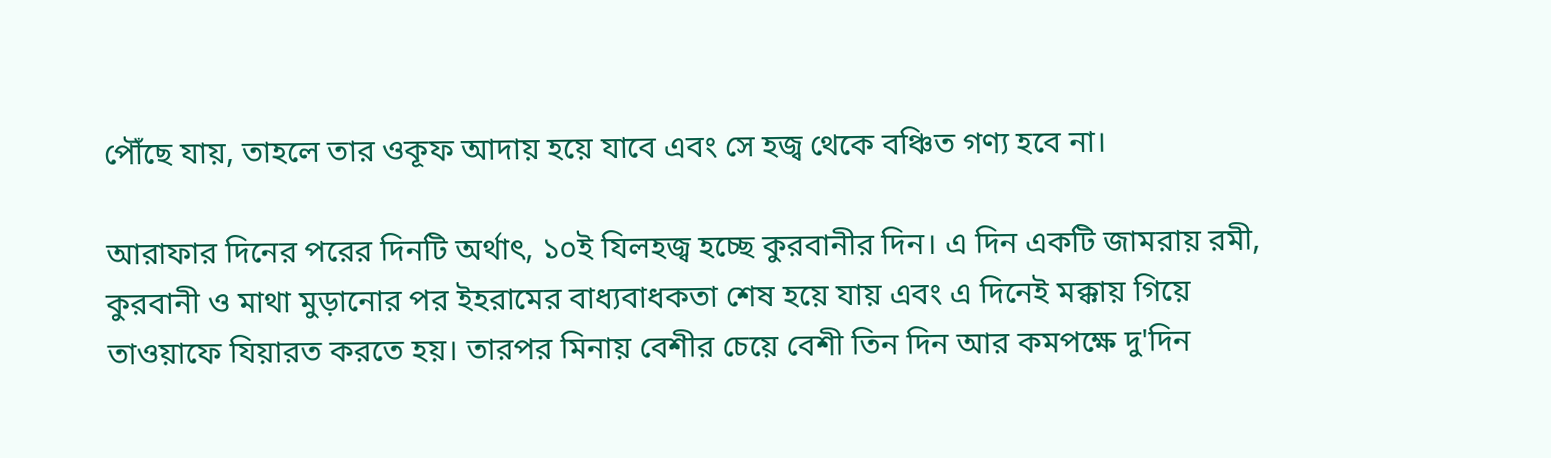পৌঁছে যায়, তাহলে তার ওকূফ আদায় হয়ে যাবে এবং সে হজ্ব থেকে বঞ্চিত গণ্য হবে না।

আরাফার দিনের পরের দিনটি অর্থাৎ, ১০ই যিলহজ্ব হচ্ছে কুরবানীর দিন। এ দিন একটি জামরায় রমী, কুরবানী ও মাথা মুড়ানোর পর ইহরামের বাধ্যবাধকতা শেষ হয়ে যায় এবং এ দিনেই মক্কায় গিয়ে তাওয়াফে যিয়ারত করতে হয়। তারপর মিনায় বেশীর চেয়ে বেশী তিন দিন আর কমপক্ষে দু'দিন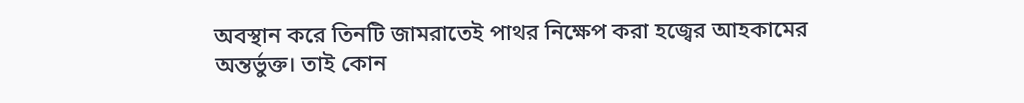অবস্থান করে তিনটি জামরাতেই পাথর নিক্ষেপ করা হজ্বের আহকামের অন্তর্ভুক্ত। তাই কোন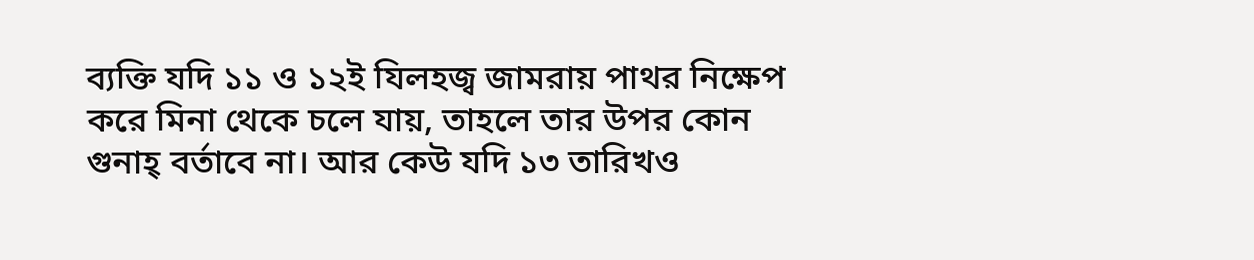ব্যক্তি যদি ১১ ও ১২ই যিলহজ্ব জামরায় পাথর নিক্ষেপ করে মিনা থেকে চলে যায়, তাহলে তার উপর কোন গুনাহ্ বর্তাবে না। আর কেউ যদি ১৩ তারিখও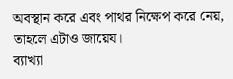অবস্থান করে এবং পাথর নিক্ষেপ করে নেয়, তাহলে এটাও জায়েয।
ব্যাখ্যা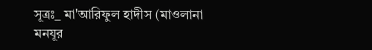সূত্রঃ_ মা'আরিফুল হাদীস (মাওলানা মনযূর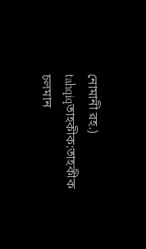নোমানী রহ.)
tahqiqতাহকীক:তাহকীক চলমান